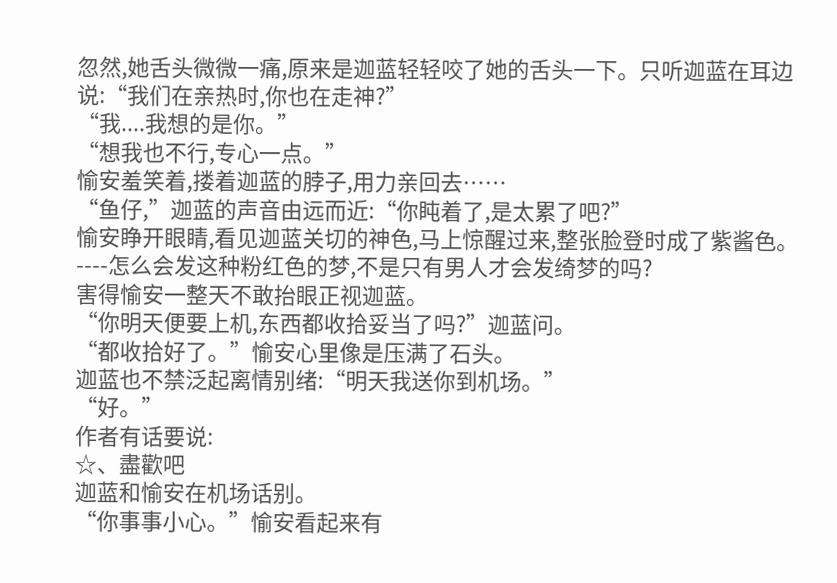忽然,她舌头微微一痛,原来是迦蓝轻轻咬了她的舌头一下。只听迦蓝在耳边说:“我们在亲热时,你也在走神?”
“我....我想的是你。”
“想我也不行,专心一点。”
愉安羞笑着,搂着迦蓝的脖子,用力亲回去……
“鱼仔,”迦蓝的声音由远而近:“你盹着了,是太累了吧?”
愉安睁开眼睛,看见迦蓝关切的神色,马上惊醒过来,整张脸登时成了紫酱色。
----怎么会发这种粉红色的梦,不是只有男人才会发绮梦的吗?
害得愉安一整天不敢抬眼正视迦蓝。
“你明天便要上机,东西都收拾妥当了吗?”迦蓝问。
“都收拾好了。”愉安心里像是压满了石头。
迦蓝也不禁泛起离情别绪:“明天我送你到机场。”
“好。”
作者有话要说:
☆、盡歡吧
迦蓝和愉安在机场话别。
“你事事小心。”愉安看起来有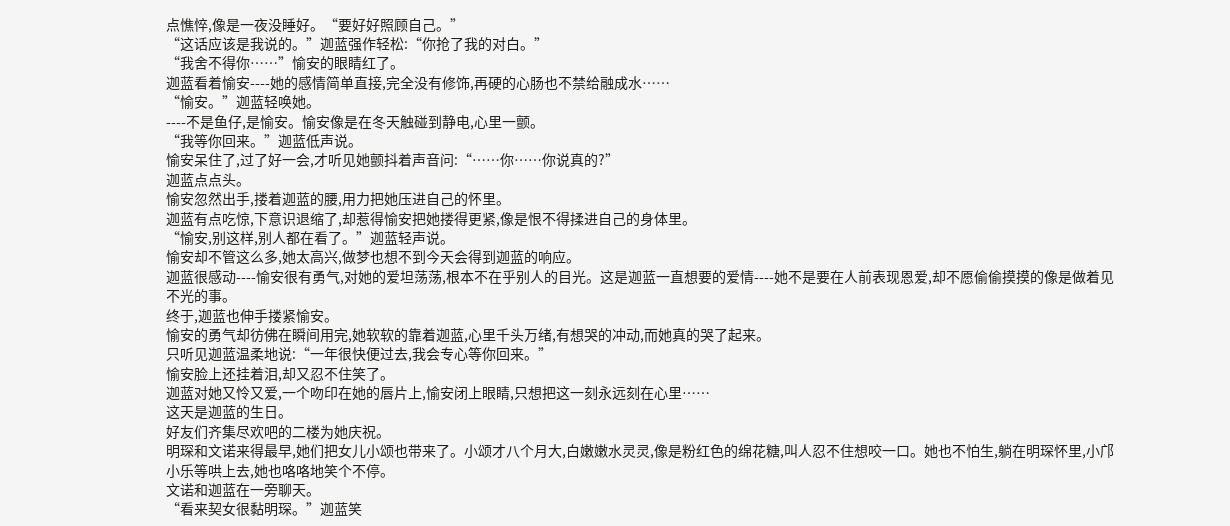点憔悴,像是一夜没睡好。“要好好照顾自己。”
“这话应该是我说的。”迦蓝强作轻松:“你抢了我的对白。”
“我舍不得你……”愉安的眼睛红了。
迦蓝看着愉安----她的感情简单直接,完全没有修饰,再硬的心肠也不禁给融成水……
“愉安。”迦蓝轻唤她。
----不是鱼仔,是愉安。愉安像是在冬天触碰到静电,心里一颤。
“我等你回来。”迦蓝低声说。
愉安呆住了,过了好一会,才听见她颤抖着声音问:“……你……你说真的?”
迦蓝点点头。
愉安忽然出手,搂着迦蓝的腰,用力把她压进自己的怀里。
迦蓝有点吃惊,下意识退缩了,却惹得愉安把她搂得更紧,像是恨不得揉进自己的身体里。
“愉安,别这样,别人都在看了。”迦蓝轻声说。
愉安却不管这么多,她太高兴,做梦也想不到今天会得到迦蓝的响应。
迦蓝很感动----愉安很有勇气,对她的爱坦荡荡,根本不在乎别人的目光。这是迦蓝一直想要的爱情----她不是要在人前表现恩爱,却不愿偷偷摸摸的像是做着见不光的事。
终于,迦蓝也伸手搂紧愉安。
愉安的勇气却彷佛在瞬间用完,她软软的靠着迦蓝,心里千头万绪,有想哭的冲动,而她真的哭了起来。
只听见迦蓝温柔地说:“一年很快便过去,我会专心等你回来。”
愉安脸上还挂着泪,却又忍不住笑了。
迦蓝对她又怜又爱,一个吻印在她的唇片上,愉安闭上眼睛,只想把这一刻永远刻在心里……
这天是迦蓝的生日。
好友们齐集尽欢吧的二楼为她庆祝。
明琛和文诺来得最早,她们把女儿小颂也带来了。小颂才八个月大,白嫩嫩水灵灵,像是粉红色的绵花糖,叫人忍不住想咬一口。她也不怕生,躺在明琛怀里,小邝小乐等哄上去,她也咯咯地笑个不停。
文诺和迦蓝在一旁聊天。
“看来契女很黏明琛。”迦蓝笑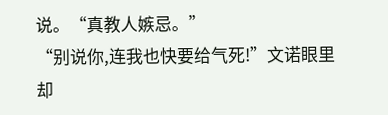说。“真教人嫉忌。”
“别说你,连我也快要给气死!”文诺眼里却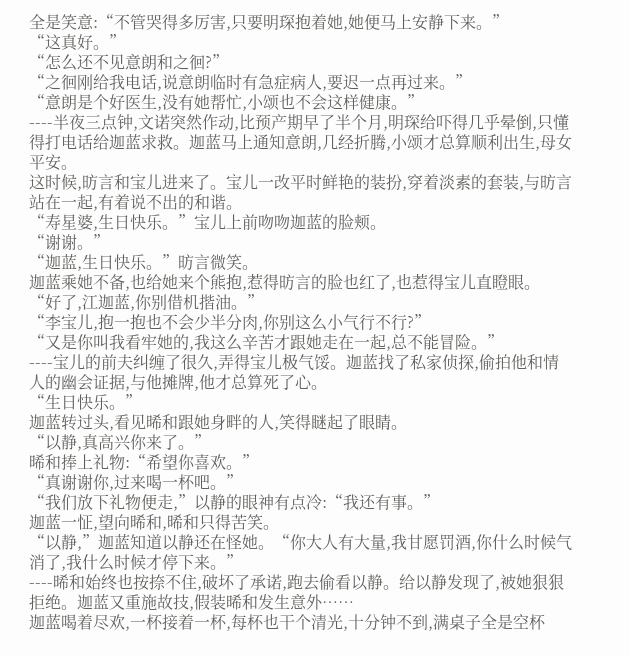全是笑意:“不管哭得多厉害,只要明琛抱着她,她便马上安静下来。”
“这真好。”
“怎么还不见意朗和之徊?”
“之徊刚给我电话,说意朗临时有急症病人,要迟一点再过来。”
“意朗是个好医生,没有她帮忙,小颂也不会这样健康。”
----半夜三点钟,文诺突然作动,比预产期早了半个月,明琛给吓得几乎晕倒,只懂得打电话给迦蓝求救。迦蓝马上通知意朗,几经折腾,小颂才总算顺利出生,母女平安。
这时候,昉言和宝儿进来了。宝儿一改平时鲜艳的装扮,穿着淡素的套装,与昉言站在一起,有着说不出的和谐。
“寿星婆,生日快乐。”宝儿上前吻吻迦蓝的脸颊。
“谢谢。”
“迦蓝,生日快乐。”昉言微笑。
迦蓝乘她不备,也给她来个熊抱,惹得昉言的脸也红了,也惹得宝儿直瞪眼。
“好了,江迦蓝,你别借机揩油。”
“李宝儿,抱一抱也不会少半分肉,你别这么小气行不行?”
“又是你叫我看牢她的,我这么辛苦才跟她走在一起,总不能冒险。”
----宝儿的前夫纠缠了很久,弄得宝儿极气馁。迦蓝找了私家侦探,偷拍他和情人的幽会证据,与他摊牌,他才总算死了心。
“生日快乐。”
迦蓝转过头,看见晞和跟她身畔的人,笑得瞇起了眼睛。
“以静,真高兴你来了。”
晞和捧上礼物:“希望你喜欢。”
“真谢谢你,过来喝一杯吧。”
“我们放下礼物便走,”以静的眼神有点冷:“我还有事。”
迦蓝一怔,望向晞和,晞和只得苦笑。
“以静,”迦蓝知道以静还在怪她。“你大人有大量,我甘愿罚酒,你什么时候气消了,我什么时候才停下来。”
----晞和始终也按捺不住,破坏了承诺,跑去偷看以静。给以静发现了,被她狠狠拒绝。迦蓝又重施故技,假装晞和发生意外……
迦蓝喝着尽欢,一杯接着一杯,每杯也干个清光,十分钟不到,满桌子全是空杯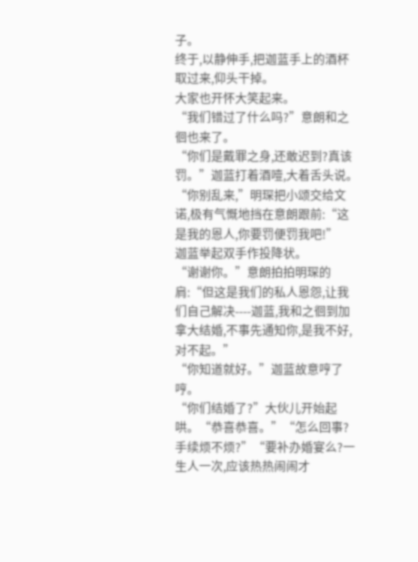子。
终于,以静伸手,把迦蓝手上的酒杯取过来,仰头干掉。
大家也开怀大笑起来。
“我们错过了什么吗?”意朗和之徊也来了。
“你们是戴罪之身,还敢迟到?真该罚。”迦蓝打着酒噎,大着舌头说。
“你别乱来,”明琛把小颂交给文诺,极有气慨地挡在意朗跟前:“这是我的恩人,你要罚便罚我吧!”
迦蓝举起双手作投降状。
“谢谢你。”意朗拍拍明琛的肩:“但这是我们的私人恩怨,让我们自己解决----迦蓝,我和之徊到加拿大结婚,不事先通知你,是我不好,对不起。”
“你知道就好。”迦蓝故意哼了哼。
“你们结婚了?”大伙儿开始起哄。“恭喜恭喜。”“怎么回事?手续烦不烦?”“要补办婚宴么?一生人一次,应该热热闹闹才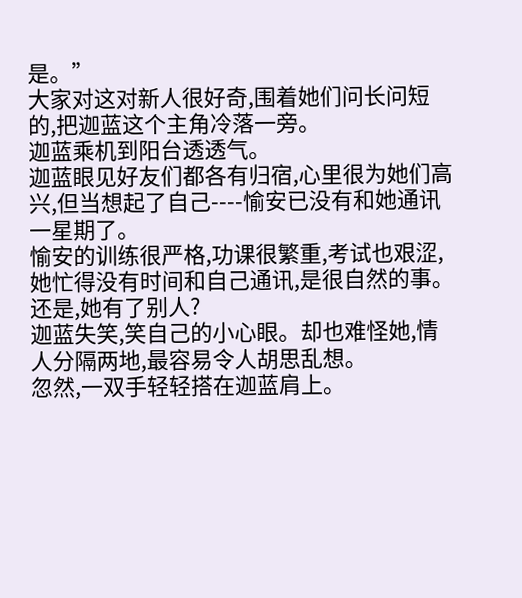是。”
大家对这对新人很好奇,围着她们问长问短的,把迦蓝这个主角冷落一旁。
迦蓝乘机到阳台透透气。
迦蓝眼见好友们都各有归宿,心里很为她们高兴,但当想起了自己----愉安已没有和她通讯一星期了。
愉安的训练很严格,功课很繁重,考试也艰涩,她忙得没有时间和自己通讯,是很自然的事。
还是,她有了别人?
迦蓝失笑,笑自己的小心眼。却也难怪她,情人分隔两地,最容易令人胡思乱想。
忽然,一双手轻轻搭在迦蓝肩上。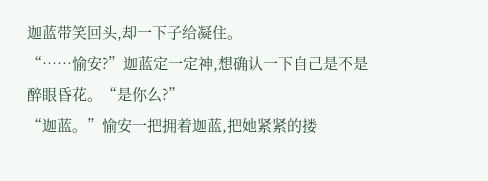迦蓝带笑回头,却一下子给凝住。
“……愉安?”迦蓝定一定神,想确认一下自己是不是醉眼昏花。“是你么?”
“迦蓝。”愉安一把拥着迦蓝,把她紧紧的搂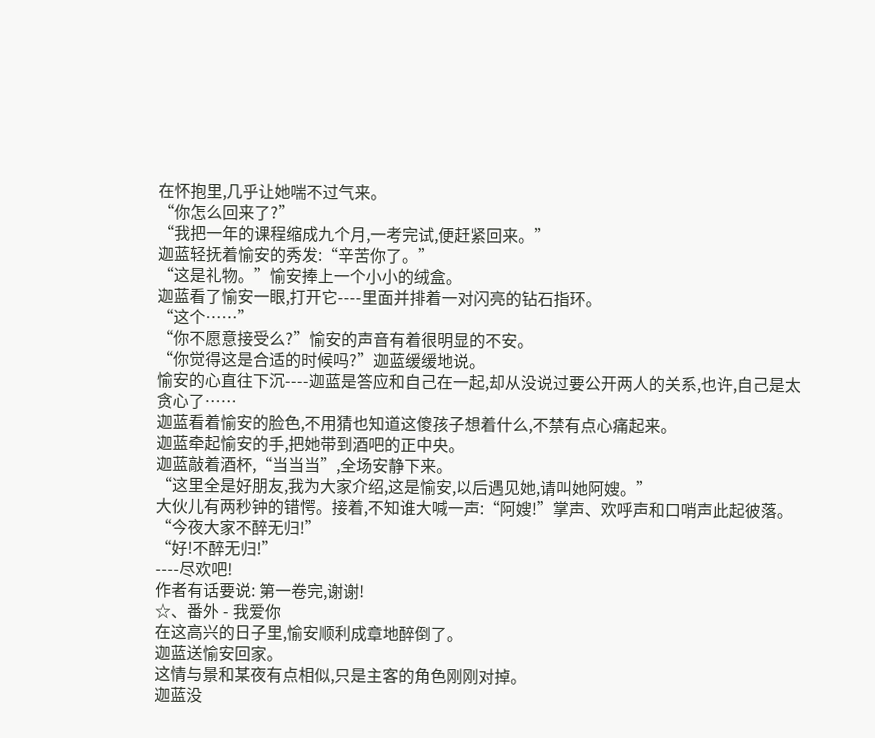在怀抱里,几乎让她喘不过气来。
“你怎么回来了?”
“我把一年的课程缩成九个月,一考完试,便赶紧回来。”
迦蓝轻抚着愉安的秀发:“辛苦你了。”
“这是礼物。”愉安捧上一个小小的绒盒。
迦蓝看了愉安一眼,打开它----里面并排着一对闪亮的钻石指环。
“这个……”
“你不愿意接受么?”愉安的声音有着很明显的不安。
“你觉得这是合适的时候吗?”迦蓝缓缓地说。
愉安的心直往下沉----迦蓝是答应和自己在一起,却从没说过要公开两人的关系,也许,自己是太贪心了……
迦蓝看着愉安的脸色,不用猜也知道这傻孩子想着什么,不禁有点心痛起来。
迦蓝牵起愉安的手,把她带到酒吧的正中央。
迦蓝敲着酒杯,“当当当”,全场安静下来。
“这里全是好朋友,我为大家介绍,这是愉安,以后遇见她,请叫她阿嫂。”
大伙儿有两秒钟的错愕。接着,不知谁大喊一声:“阿嫂!”掌声、欢呼声和口哨声此起彼落。
“今夜大家不醉无归!”
“好!不醉无归!”
----尽欢吧!
作者有话要说: 第一卷完,谢谢!
☆、番外 - 我爱你
在这高兴的日子里,愉安顺利成章地醉倒了。
迦蓝送愉安回家。
这情与景和某夜有点相似,只是主客的角色刚刚对掉。
迦蓝没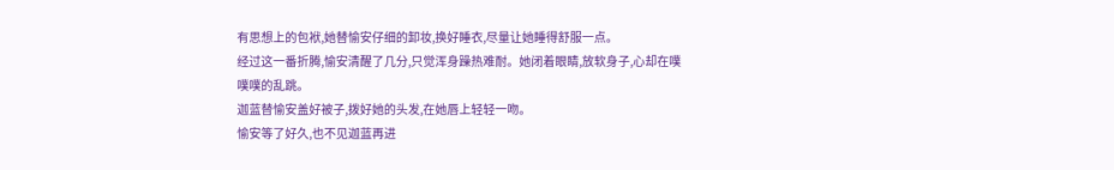有思想上的包袱,她替愉安仔细的卸妆,换好睡衣,尽量让她睡得舒服一点。
经过这一番折腾,愉安清醒了几分,只觉浑身躁热难耐。她闭着眼睛,放软身子,心却在噗噗噗的乱跳。
迦蓝替愉安盖好被子,拨好她的头发,在她唇上轻轻一吻。
愉安等了好久,也不见迦蓝再进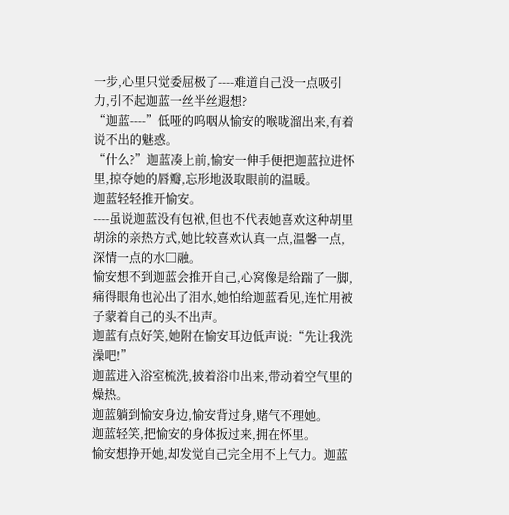一步,心里只觉委屈极了----难道自己没一点吸引力,引不起迦蓝一丝半丝遐想?
“迦蓝----”低哑的呜咽从愉安的喉咙溜出来,有着说不出的魅惑。
“什么?”迦蓝凑上前,愉安一伸手便把迦蓝拉进怀里,掠夺她的唇瓣,忘形地汲取眼前的温暖。
迦蓝轻轻推开愉安。
----虽说迦蓝没有包袱,但也不代表她喜欢这种胡里胡涂的亲热方式,她比较喜欢认真一点,温馨一点,深情一点的水□融。
愉安想不到迦蓝会推开自己,心窝像是给踹了一脚,痛得眼角也沁出了泪水,她怕给迦蓝看见,连忙用被子蒙着自己的头不出声。
迦蓝有点好笑,她附在愉安耳边低声说:“先让我洗澡吧!”
迦蓝进入浴室梳洗,披着浴巾出来,带动着空气里的燥热。
迦蓝躺到愉安身边,愉安背过身,赌气不理她。
迦蓝轻笑,把愉安的身体扳过来,拥在怀里。
愉安想挣开她,却发觉自己完全用不上气力。迦蓝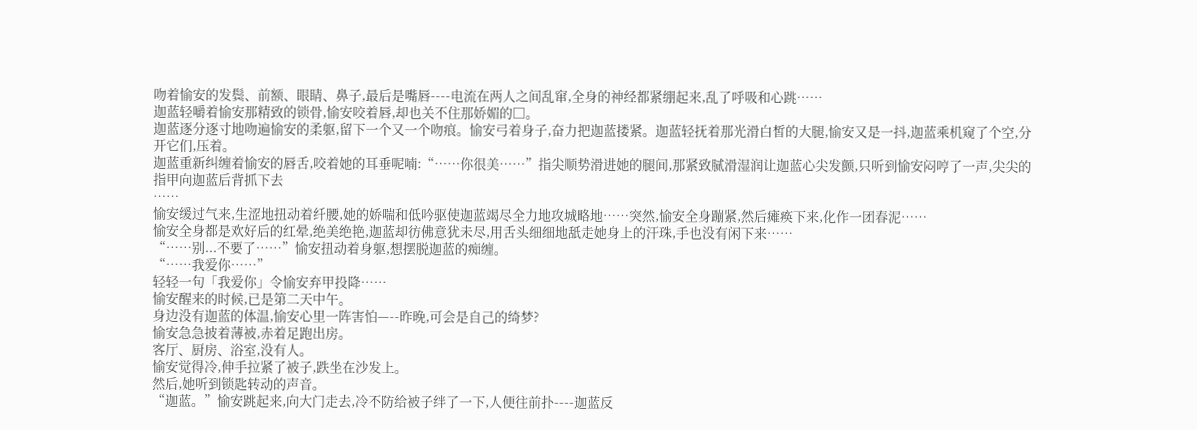吻着愉安的发鬓、前额、眼睛、鼻子,最后是嘴唇----电流在两人之间乱窜,全身的神经都紧绷起来,乱了呼吸和心跳……
迦蓝轻嚼着愉安那精致的锁骨,愉安咬着唇,却也关不住那娇媚的□。
迦蓝逐分逐寸地吻遍愉安的柔躯,留下一个又一个吻痕。愉安弓着身子,奋力把迦蓝搂紧。迦蓝轻抚着那光滑白皙的大腿,愉安又是一抖,迦蓝乘机窥了个空,分开它们,压着。
迦蓝重新纠缠着愉安的唇舌,咬着她的耳垂呢喃:“……你很美……”指尖顺势滑进她的腿间,那紧致腻滑湿润让迦蓝心尖发颤,只听到愉安闷哼了一声,尖尖的指甲向迦蓝后背抓下去
……
愉安缓过气来,生涩地扭动着纤腰,她的娇喘和低吟驱使迦蓝竭尽全力地攻城略地……突然,愉安全身蹦紧,然后瘫痪下来,化作一团春泥……
愉安全身都是欢好后的红晕,绝美绝艳,迦蓝却彷佛意犹未尽,用舌头细细地舐走她身上的汗珠,手也没有闲下来……
“……别...不要了……”愉安扭动着身躯,想摆脱迦蓝的痴缠。
“……我爱你……”
轻轻一句「我爱你」令愉安弃甲投降……
愉安醒来的时候,已是第二天中午。
身边没有迦蓝的体温,愉安心里一阵害怕—--昨晚,可会是自己的绮梦?
愉安急急披着薄被,赤着足跑出房。
客厅、厨房、浴室,没有人。
愉安觉得冷,伸手拉紧了被子,跌坐在沙发上。
然后,她听到锁匙转动的声音。
“迦蓝。”愉安跳起来,向大门走去,冷不防给被子绊了一下,人便往前扑----迦蓝反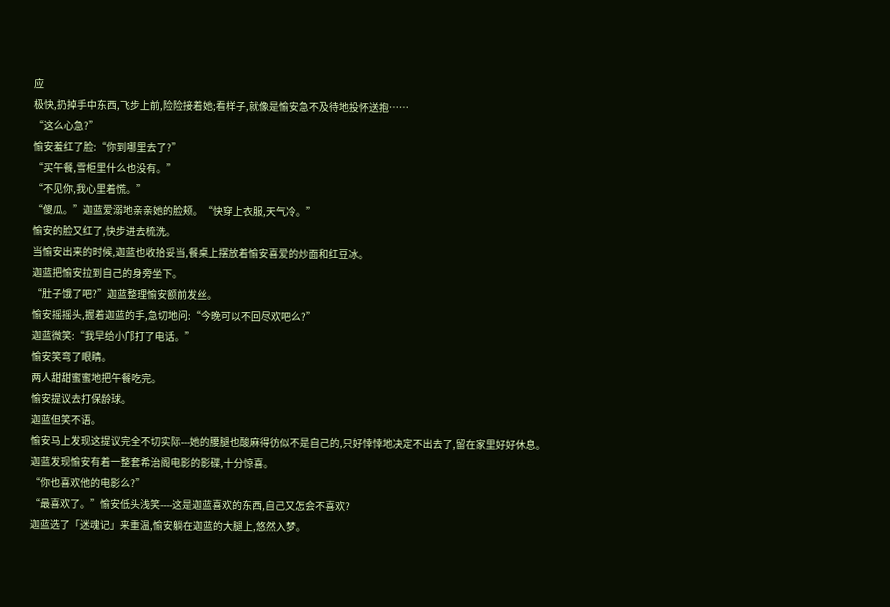应
极快,扔掉手中东西,飞步上前,险险接着她;看样子,就像是愉安急不及待地投怀送抱……
“这么心急?”
愉安羞红了脸:“你到哪里去了?”
“买午餐,雪柜里什么也没有。”
“不见你,我心里着慌。”
“傻瓜。”迦蓝爱溺地亲亲她的脸颊。“快穿上衣服,天气冷。”
愉安的脸又红了,快步进去梳洗。
当愉安出来的时候,迦蓝也收拾妥当,餐桌上摆放着愉安喜爱的炒面和红豆冰。
迦蓝把愉安拉到自己的身旁坐下。
“肚子饿了吧?”迦蓝整理愉安额前发丝。
愉安摇摇头,握着迦蓝的手,急切地问:“今晚可以不回尽欢吧么?”
迦蓝微笑:“我早给小邝打了电话。”
愉安笑弯了眼睛。
两人甜甜蜜蜜地把午餐吃完。
愉安提议去打保龄球。
迦蓝但笑不语。
愉安马上发现这提议完全不切实际---她的腰腿也酸麻得彷似不是自己的,只好悻悻地决定不出去了,留在家里好好休息。
迦蓝发现愉安有着一整套希治阁电影的影碟,十分惊喜。
“你也喜欢他的电影么?”
“最喜欢了。”愉安低头浅笑----这是迦蓝喜欢的东西,自己又怎会不喜欢?
迦蓝选了「迷魂记」来重温,愉安躺在迦蓝的大腿上,悠然入梦。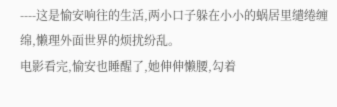----这是愉安响往的生活,两小口子躲在小小的蜗居里缱绻缠绵,懒理外面世界的烦扰纷乱。
电影看完,愉安也睡醒了,她伸伸懒腰,勾着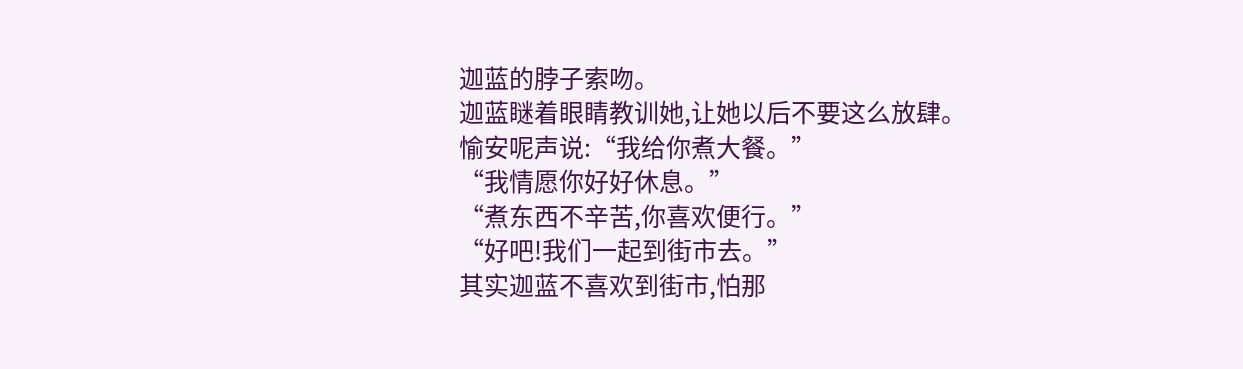迦蓝的脖子索吻。
迦蓝瞇着眼睛教训她,让她以后不要这么放肆。
愉安呢声说:“我给你煮大餐。”
“我情愿你好好休息。”
“煮东西不辛苦,你喜欢便行。”
“好吧!我们一起到街市去。”
其实迦蓝不喜欢到街市,怕那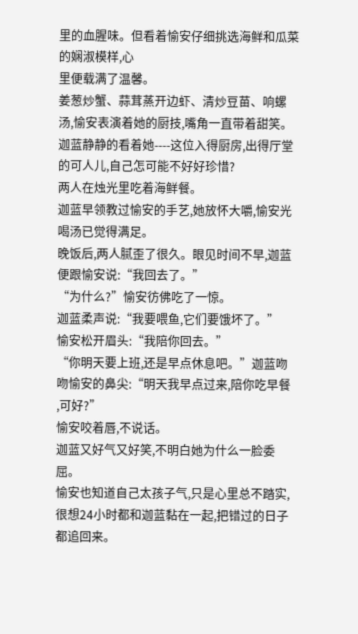里的血腥味。但看着愉安仔细挑选海鲜和瓜菜的娴淑模样,心
里便载满了温馨。
姜葱炒蟹、蒜茸蒸开边虾、清炒豆苗、响螺汤,愉安表演着她的厨技,嘴角一直带着甜笑。
迦蓝静静的看着她----这位入得厨房,出得厅堂的可人儿,自己怎可能不好好珍惜?
两人在烛光里吃着海鲜餐。
迦蓝早领教过愉安的手艺,她放怀大嚼,愉安光喝汤已觉得满足。
晚饭后,两人腻歪了很久。眼见时间不早,迦蓝便跟愉安说:“我回去了。”
“为什么?”愉安彷佛吃了一惊。
迦蓝柔声说:“我要喂鱼,它们要饿坏了。”
愉安松开眉头:“我陪你回去。”
“你明天要上班,还是早点休息吧。”迦蓝吻吻愉安的鼻尖:“明天我早点过来,陪你吃早餐
,可好?”
愉安咬着唇,不说话。
迦蓝又好气又好笑,不明白她为什么一脸委屈。
愉安也知道自己太孩子气,只是心里总不踏实,很想24小时都和迦蓝黏在一起,把错过的日子都追回来。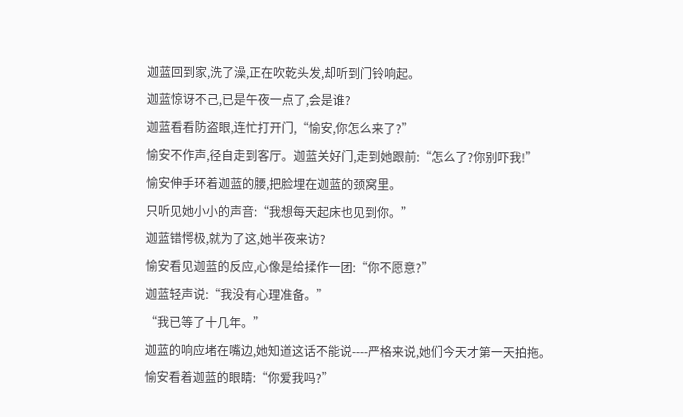迦蓝回到家,洗了澡,正在吹乾头发,却听到门铃响起。
迦蓝惊讶不己,已是午夜一点了,会是谁?
迦蓝看看防盗眼,连忙打开门,“愉安,你怎么来了?”
愉安不作声,径自走到客厅。迦蓝关好门,走到她跟前:“怎么了?你别吓我!”
愉安伸手环着迦蓝的腰,把脸埋在迦蓝的颈窝里。
只听见她小小的声音:“我想每天起床也见到你。”
迦蓝错愕极,就为了这,她半夜来访?
愉安看见迦蓝的反应,心像是给揉作一团:“你不愿意?”
迦蓝轻声说:“我没有心理准备。”
“我已等了十几年。”
迦蓝的响应堵在嘴边,她知道这话不能说----严格来说,她们今天才第一天拍拖。
愉安看着迦蓝的眼睛:“你爱我吗?”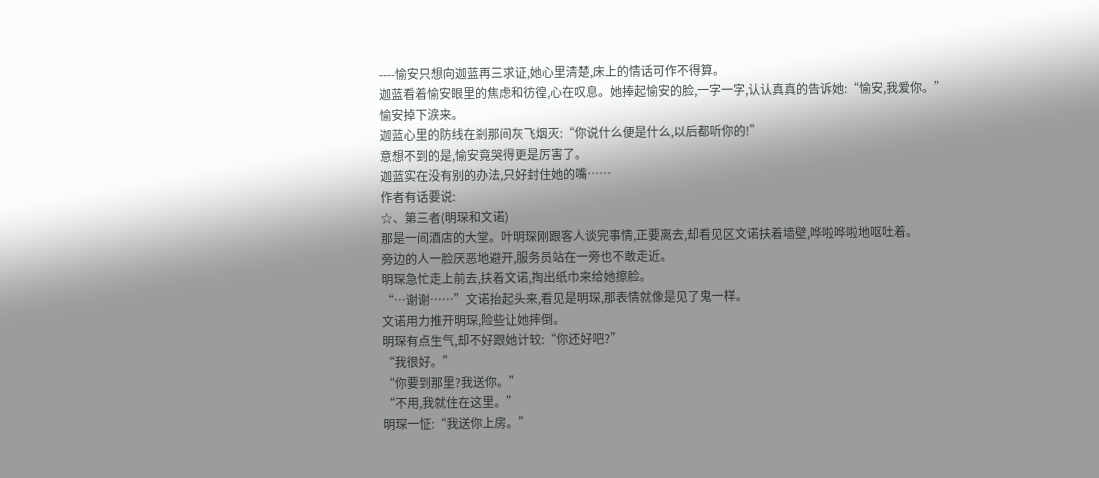----愉安只想向迦蓝再三求证,她心里清楚,床上的情话可作不得算。
迦蓝看着愉安眼里的焦虑和彷徨,心在叹息。她捧起愉安的脸,一字一字,认认真真的告诉她:“愉安,我爱你。”
愉安掉下涙来。
迦蓝心里的防线在剎那间灰飞烟灭:“你说什么便是什么,以后都听你的!”
意想不到的是,愉安竟哭得更是厉害了。
迦蓝实在没有别的办法,只好封住她的嘴……
作者有话要说:
☆、第三者(明琛和文诺)
那是一间酒店的大堂。叶明琛刚跟客人谈完事情,正要离去,却看见区文诺扶着墙壁,哗啦哗啦地呕吐着。
旁边的人一脸厌恶地避开,服务员站在一旁也不敢走近。
明琛急忙走上前去,扶着文诺,掏出纸巾来给她擦脸。
“…谢谢……”文诺抬起头来,看见是明琛,那表情就像是见了鬼一样。
文诺用力推开明琛,险些让她摔倒。
明琛有点生气,却不好跟她计较:“你还好吧?”
“我很好。”
“你要到那里?我送你。”
“不用,我就住在这里。”
明琛一怔:“我送你上房。”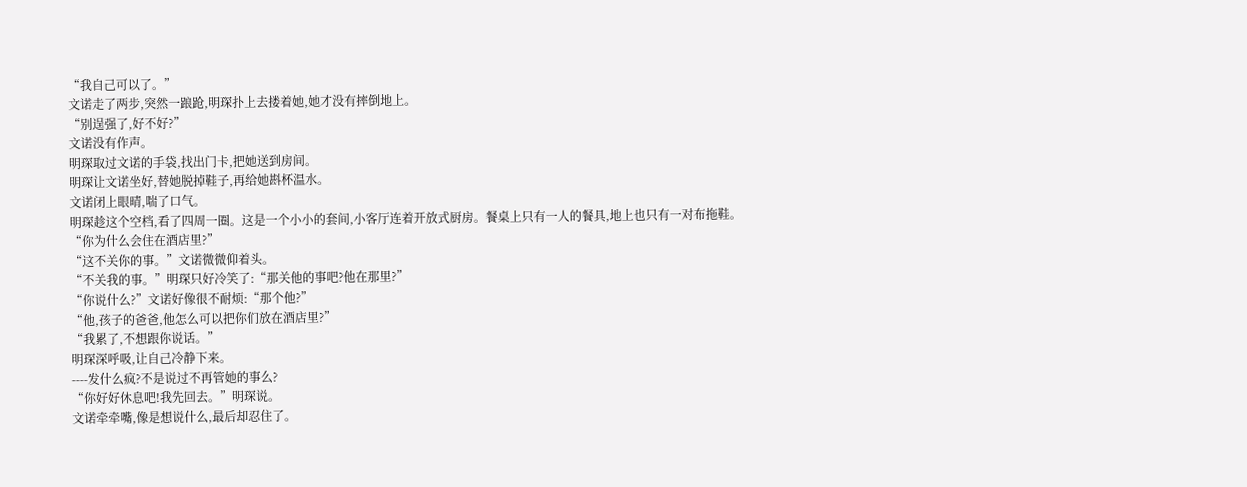“我自己可以了。”
文诺走了两步,突然一踉跄,明琛扑上去搂着她,她才没有摔倒地上。
“别逞强了,好不好?”
文诺没有作声。
明琛取过文诺的手袋,找出门卡,把她送到房间。
明琛让文诺坐好,替她脱掉鞋子,再给她斟杯温水。
文诺闭上眼晴,喘了口气。
明琛趁这个空档,看了四周一圈。这是一个小小的套间,小客厅连着开放式厨房。餐桌上只有一人的餐具,地上也只有一对布拖鞋。
“你为什么会住在酒店里?”
“这不关你的事。”文诺微微仰着头。
“不关我的事。”明琛只好冷笑了:“那关他的事吧?他在那里?”
“你说什么?”文诺好像很不耐烦:“那个他?”
“他,孩子的爸爸,他怎么可以把你们放在酒店里?”
“我累了,不想跟你说话。”
明琛深呼吸,让自己冷静下来。
----发什么疯?不是说过不再管她的事么?
“你好好休息吧!我先回去。”明琛说。
文诺牵牵嘴,像是想说什么,最后却忍住了。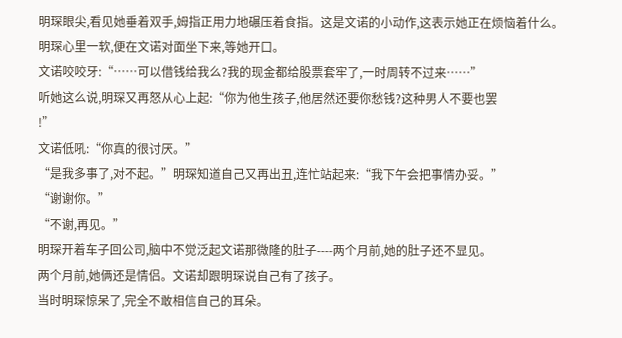明琛眼尖,看见她垂着双手,姆指正用力地碾压着食指。这是文诺的小动作,这表示她正在烦恼着什么。
明琛心里一软,便在文诺对面坐下来,等她开口。
文诺咬咬牙:“……可以借钱给我么?我的现金都给股票套牢了,一时周转不过来……”
听她这么说,明琛又再怒从心上起:“你为他生孩子,他居然还要你愁钱?这种男人不要也罢
!”
文诺低吼:“你真的很讨厌。”
“是我多事了,对不起。”明琛知道自己又再出丑,连忙站起来:“我下午会把事情办妥。”
“谢谢你。”
“不谢,再见。”
明琛开着车子回公司,脑中不觉泛起文诺那微隆的肚子----两个月前,她的肚子还不显见。
两个月前,她俩还是情侣。文诺却跟明琛说自己有了孩子。
当时明琛惊呆了,完全不敢相信自己的耳朵。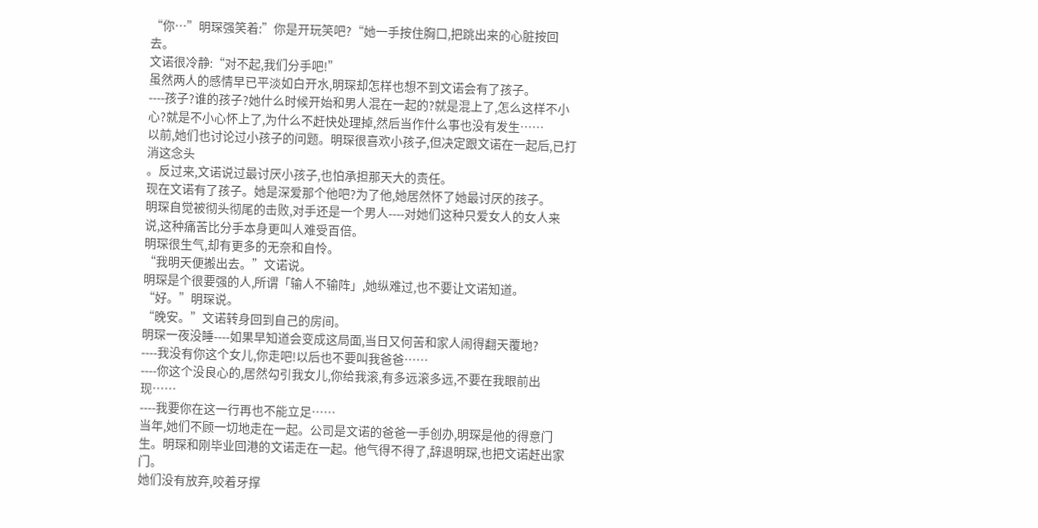“你…”明琛强笑着:”你是开玩笑吧?“她一手按住胸口,把跳出来的心脏按回去。
文诺很冷静:“对不起,我们分手吧!”
虽然两人的感情早已平淡如白开水,明琛却怎样也想不到文诺会有了孩子。
----孩子?谁的孩子?她什么时候开始和男人混在一起的?就是混上了,怎么这样不小心?就是不小心怀上了,为什么不赶快处理掉,然后当作什么事也没有发生……
以前,她们也讨论过小孩子的问题。明琛很喜欢小孩子,但决定跟文诺在一起后,已打消这念头
。反过来,文诺说过最讨厌小孩子,也怕承担那天大的责任。
现在文诺有了孩子。她是深爱那个他吧?为了他,她居然怀了她最讨厌的孩子。
明琛自觉被彻头彻尾的击败,对手还是一个男人----对她们这种只爱女人的女人来说,这种痛苦比分手本身更叫人难受百倍。
明琛很生气,却有更多的无奈和自怜。
“我明天便搬出去。”文诺说。
明琛是个很要强的人,所谓「输人不输阵」,她纵难过,也不要让文诺知道。
“好。”明琛说。
“晚安。”文诺转身回到自己的房间。
明琛一夜没睡----如果早知道会变成这局面,当日又何苦和家人闹得翻天覆地?
----我没有你这个女儿,你走吧!以后也不要叫我爸爸……
----你这个没良心的,居然勾引我女儿,你给我滚,有多远滚多远,不要在我眼前出现……
----我要你在这一行再也不能立足……
当年,她们不顾一切地走在一起。公司是文诺的爸爸一手创办,明琛是他的得意门生。明琛和刚毕业回港的文诺走在一起。他气得不得了,辞退明琛,也把文诺赶出家门。
她们没有放弃,咬着牙撑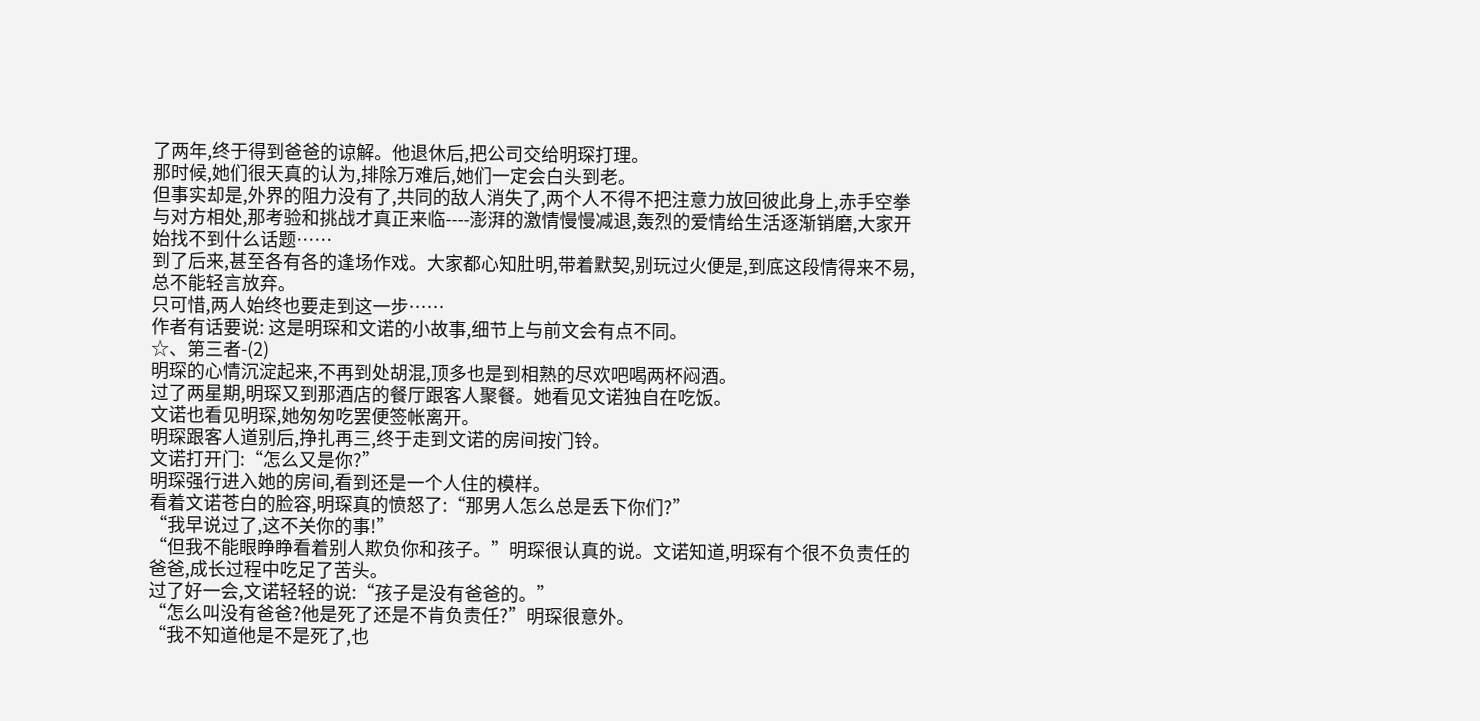了两年,终于得到爸爸的谅解。他退休后,把公司交给明琛打理。
那时候,她们很天真的认为,排除万难后,她们一定会白头到老。
但事实却是,外界的阻力没有了,共同的敌人消失了,两个人不得不把注意力放回彼此身上,赤手空拳与对方相处,那考验和挑战才真正来临----澎湃的激情慢慢减退,轰烈的爱情给生活逐渐销磨,大家开始找不到什么话题……
到了后来,甚至各有各的逢场作戏。大家都心知肚明,带着默契,别玩过火便是,到底这段情得来不易,总不能轻言放弃。
只可惜,两人始终也要走到这一步……
作者有话要说: 这是明琛和文诺的小故事,细节上与前文会有点不同。
☆、第三者-(2)
明琛的心情沉淀起来,不再到处胡混,顶多也是到相熟的尽欢吧喝两杯闷酒。
过了两星期,明琛又到那酒店的餐厅跟客人聚餐。她看见文诺独自在吃饭。
文诺也看见明琛,她匆匆吃罢便签帐离开。
明琛跟客人道别后,挣扎再三,终于走到文诺的房间按门铃。
文诺打开门:“怎么又是你?”
明琛强行进入她的房间,看到还是一个人住的模样。
看着文诺苍白的脸容,明琛真的愤怒了:“那男人怎么总是丢下你们?”
“我早说过了,这不关你的事!”
“但我不能眼睁睁看着别人欺负你和孩子。”明琛很认真的说。文诺知道,明琛有个很不负责任的爸爸,成长过程中吃足了苦头。
过了好一会,文诺轻轻的说:“孩子是没有爸爸的。”
“怎么叫没有爸爸?他是死了还是不肯负责任?”明琛很意外。
“我不知道他是不是死了,也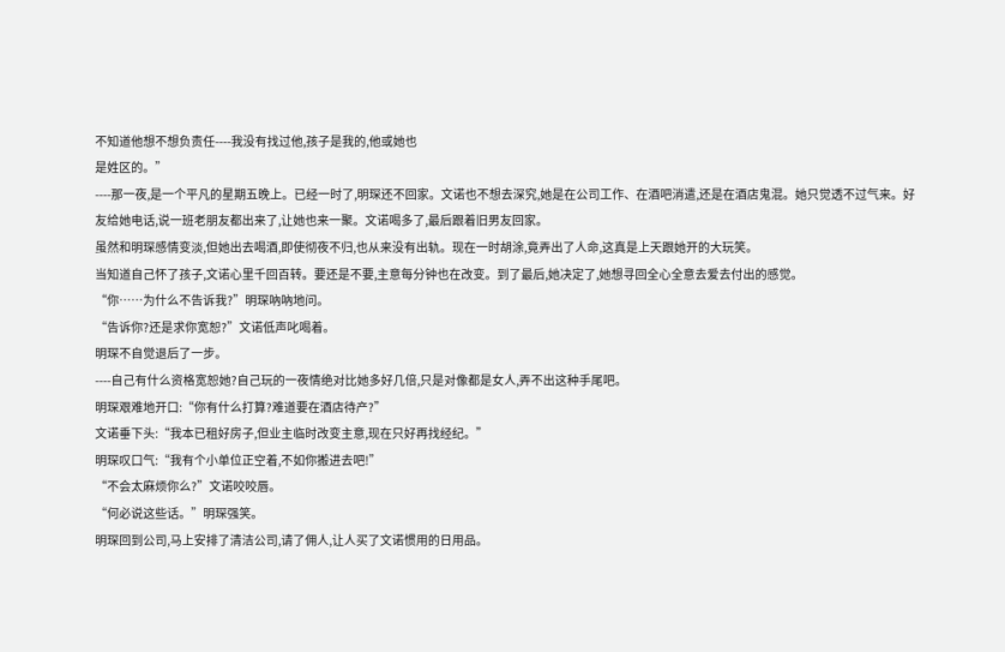不知道他想不想负责任----我没有找过他,孩子是我的,他或她也
是姓区的。”
----那一夜,是一个平凡的星期五晚上。已经一时了,明琛还不回家。文诺也不想去深究,她是在公司工作、在酒吧消遣,还是在酒店鬼混。她只觉透不过气来。好友给她电话,说一班老朋友都出来了,让她也来一聚。文诺喝多了,最后跟着旧男友回家。
虽然和明琛感情变淡,但她出去喝酒,即使彻夜不归,也从来没有出轨。现在一时胡涂,竟弄出了人命,这真是上天跟她开的大玩笑。
当知道自己怀了孩子,文诺心里千回百转。要还是不要,主意每分钟也在改变。到了最后,她决定了,她想寻回全心全意去爱去付出的感觉。
“你……为什么不告诉我?”明琛吶吶地问。
“告诉你?还是求你宽恕?”文诺低声叱喝着。
明琛不自觉退后了一步。
----自己有什么资格宽恕她?自己玩的一夜情绝对比她多好几倍,只是对像都是女人,弄不出这种手尾吧。
明琛艰难地开口:“你有什么打算?难道要在酒店待产?”
文诺垂下头:“我本已租好房子,但业主临时改变主意,现在只好再找经纪。”
明琛叹口气:“我有个小单位正空着,不如你搬进去吧!”
“不会太麻烦你么?”文诺咬咬唇。
“何必说这些话。”明琛强笑。
明琛回到公司,马上安排了清洁公司,请了佣人,让人买了文诺惯用的日用品。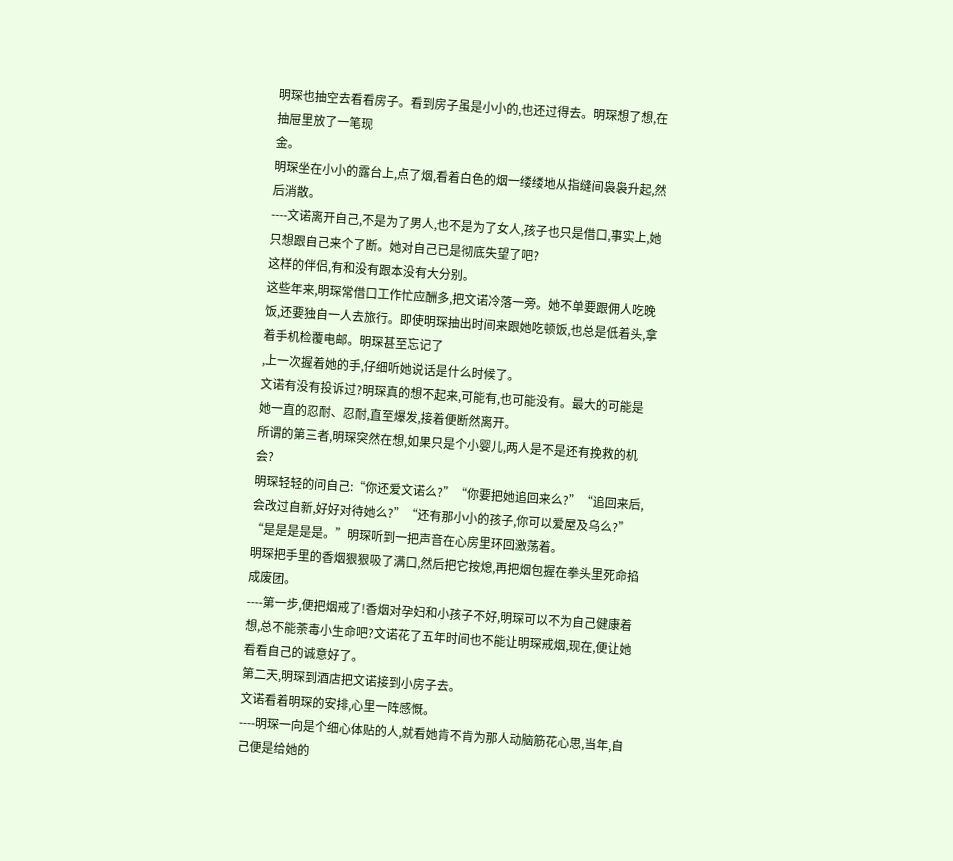明琛也抽空去看看房子。看到房子虽是小小的,也还过得去。明琛想了想,在抽屉里放了一笔现
金。
明琛坐在小小的露台上,点了烟,看着白色的烟一缕缕地从指缝间袅袅升起,然后消散。
----文诺离开自己,不是为了男人,也不是为了女人,孩子也只是借口,事实上,她只想跟自己来个了断。她对自己已是彻底失望了吧?
这样的伴侣,有和没有跟本没有大分别。
这些年来,明琛常借口工作忙应酬多,把文诺冷落一旁。她不单要跟佣人吃晚饭,还要独自一人去旅行。即使明琛抽出时间来跟她吃顿饭,也总是低着头,拿着手机检覆电邮。明琛甚至忘记了
,上一次握着她的手,仔细听她说话是什么时候了。
文诺有没有投诉过?明琛真的想不起来,可能有,也可能没有。最大的可能是她一直的忍耐、忍耐,直至爆发,接着便断然离开。
所谓的第三者,明琛突然在想,如果只是个小婴儿,两人是不是还有挽救的机会?
明琛轻轻的问自己:“你还爱文诺么?”“你要把她追回来么?”“追回来后,会改过自新,好好对待她么?”“还有那小小的孩子,你可以爱屋及乌么?”
“是是是是是。”明琛听到一把声音在心房里环回激荡着。
明琛把手里的香烟狠狠吸了满口,然后把它按熄,再把烟包握在拳头里死命掐成废团。
----第一步,便把烟戒了!香烟对孕妇和小孩子不好,明琛可以不为自己健康着想,总不能荼毒小生命吧?文诺花了五年时间也不能让明琛戒烟,现在,便让她看看自己的诚意好了。
第二天,明琛到酒店把文诺接到小房子去。
文诺看着明琛的安排,心里一阵感慨。
----明琛一向是个细心体贴的人,就看她肯不肯为那人动脑筋花心思,当年,自己便是给她的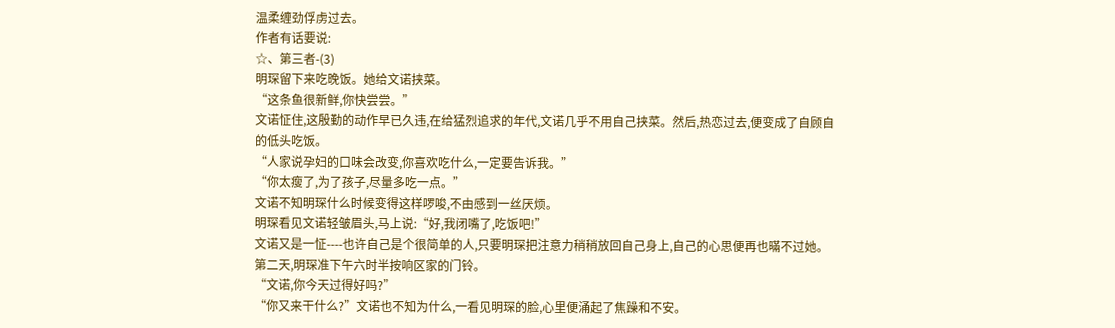温柔缠劲俘虏过去。
作者有话要说:
☆、第三者-(3)
明琛留下来吃晚饭。她给文诺挟菜。
“这条鱼很新鲜,你快尝尝。”
文诺怔住,这殷勤的动作早已久违,在给猛烈追求的年代,文诺几乎不用自己挟菜。然后,热恋过去,便变成了自顾自的低头吃饭。
“人家说孕妇的口味会改变,你喜欢吃什么,一定要告诉我。”
“你太瘦了,为了孩子,尽量多吃一点。”
文诺不知明琛什么时候变得这样啰唆,不由感到一丝厌烦。
明琛看见文诺轻皱眉头,马上说:“好,我闭嘴了,吃饭吧!”
文诺又是一怔----也许自己是个很简单的人,只要明琛把注意力稍稍放回自己身上,自己的心思便再也暪不过她。
第二天,明琛准下午六时半按响区家的门铃。
“文诺,你今天过得好吗?”
“你又来干什么?”文诺也不知为什么,一看见明琛的脸,心里便涌起了焦躁和不安。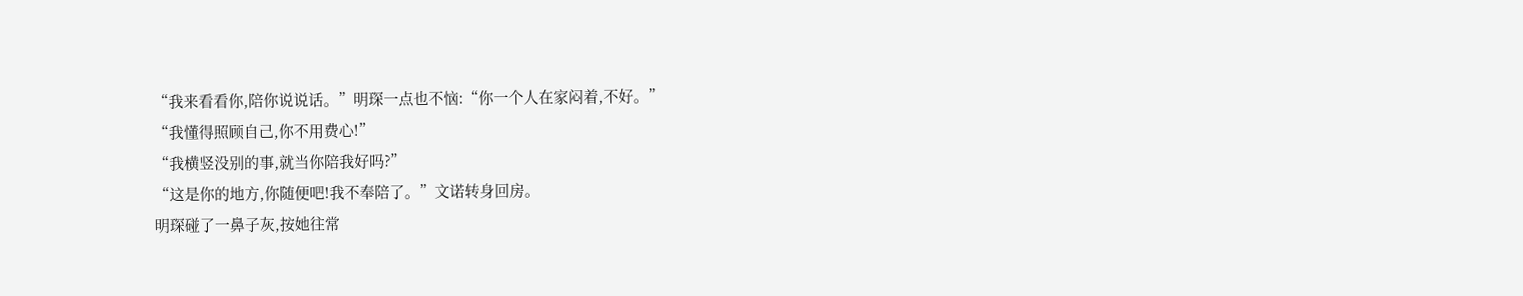“我来看看你,陪你说说话。”明琛一点也不恼:“你一个人在家闷着,不好。”
“我懂得照顾自己,你不用费心!”
“我横竖没别的事,就当你陪我好吗?”
“这是你的地方,你随便吧!我不奉陪了。”文诺转身回房。
明琛碰了一鼻子灰,按她往常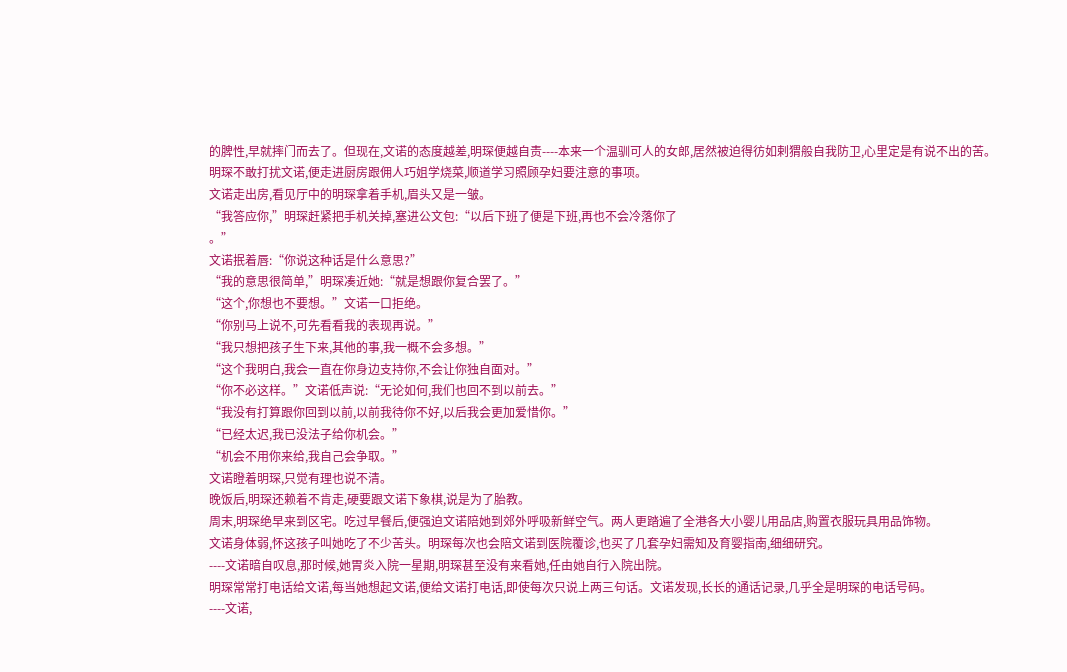的脾性,早就摔门而去了。但现在,文诺的态度越差,明琛便越自责----本来一个温驯可人的女郎,居然被迫得彷如剌猬般自我防卫,心里定是有说不出的苦。
明琛不敢打扰文诺,便走进厨房跟佣人巧姐学烧菜,顺道学习照顾孕妇要注意的事项。
文诺走出房,看见厅中的明琛拿着手机,眉头又是一皱。
“我答应你,”明琛赶紧把手机关掉,塞进公文包:“以后下班了便是下班,再也不会冷落你了
。”
文诺抿着唇:“你说这种话是什么意思?”
“我的意思很简单,”明琛凑近她:“就是想跟你复合罢了。”
“这个,你想也不要想。”文诺一口拒绝。
“你别马上说不,可先看看我的表现再说。”
“我只想把孩子生下来,其他的事,我一概不会多想。”
“这个我明白,我会一直在你身边支持你,不会让你独自面对。”
“你不必这样。”文诺低声说:“无论如何,我们也回不到以前去。”
“我没有打算跟你回到以前,以前我待你不好,以后我会更加爱惜你。”
“已经太迟,我已没法子给你机会。”
“机会不用你来给,我自己会争取。”
文诺瞪着明琛,只觉有理也说不清。
晚饭后,明琛还赖着不肯走,硬要跟文诺下象棋,说是为了胎教。
周末,明琛绝早来到区宅。吃过早餐后,便强迫文诺陪她到郊外呼吸新鲜空气。两人更踏遍了全港各大小婴儿用品店,购置衣服玩具用品饰物。
文诺身体弱,怀这孩子叫她吃了不少苦头。明琛每次也会陪文诺到医院覆诊,也买了几套孕妇需知及育婴指南,细细研究。
----文诺暗自叹息,那时候,她胃炎入院一星期,明琛甚至没有来看她,任由她自行入院出院。
明琛常常打电话给文诺,每当她想起文诺,便给文诺打电话,即使每次只说上两三句话。文诺发现,长长的通话记录,几乎全是明琛的电话号码。
----文诺,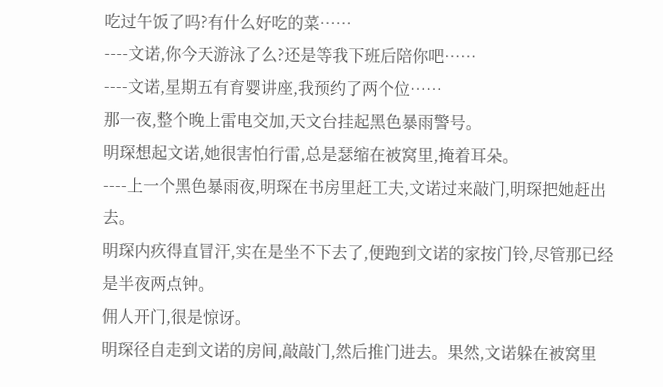吃过午饭了吗?有什么好吃的菜……
----文诺,你今天游泳了么?还是等我下班后陪你吧……
----文诺,星期五有育婴讲座,我预约了两个位……
那一夜,整个晚上雷电交加,天文台挂起黑色暴雨警号。
明琛想起文诺,她很害怕行雷,总是瑟缩在被窝里,掩着耳朵。
----上一个黑色暴雨夜,明琛在书房里赶工夫,文诺过来敲门,明琛把她赶出去。
明琛内疚得直冒汗,实在是坐不下去了,便跑到文诺的家按门铃,尽管那已经是半夜两点钟。
佣人开门,很是惊讶。
明琛径自走到文诺的房间,敲敲门,然后推门进去。果然,文诺躲在被窝里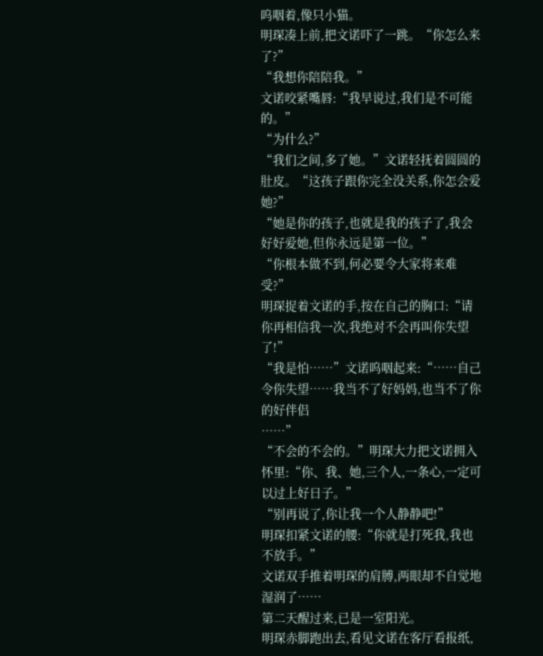呜咽着,像只小猫。
明琛凑上前,把文诺吓了一跳。“你怎么来了?”
“我想你陪陪我。”
文诺咬紧嘴唇:“我早说过,我们是不可能的。”
“为什么?”
“我们之间,多了她。”文诺轻抚着圆圆的肚皮。“这孩子跟你完全没关系,你怎会爱她?”
“她是你的孩子,也就是我的孩子了,我会好好爱她,但你永远是第一位。”
“你根本做不到,何必要令大家将来难受?”
明琛捉着文诺的手,按在自己的胸口:“请你再相信我一次,我绝对不会再叫你失望了!”
“我是怕……”文诺呜咽起来:“……自己令你失望……我当不了好妈妈,也当不了你的好伴侣
……”
“不会的不会的。”明琛大力把文诺拥入怀里:“你、我、她,三个人,一条心,一定可以过上好日子。”
“别再说了,你让我一个人静静吧!”
明琛扣紧文诺的腰:“你就是打死我,我也不放手。”
文诺双手推着明琛的肩膊,两眼却不自觉地湿润了……
第二天醒过来,已是一室阳光。
明琛赤脚跑出去,看见文诺在客厅看报纸,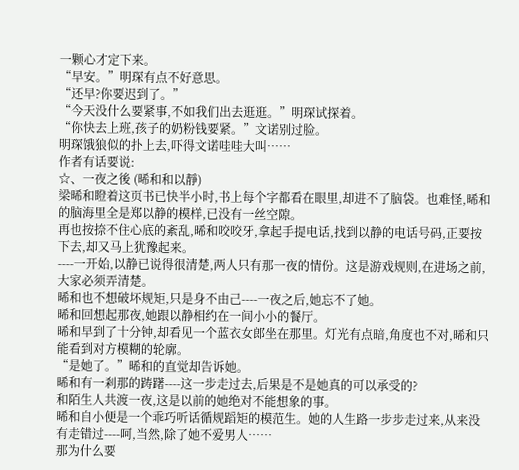一颗心才定下来。
“早安。”明琛有点不好意思。
“还早?你要迟到了。”
“今天没什么要紧事,不如我们出去逛逛。”明琛试探着。
“你快去上班,孩子的奶粉钱要紧。”文诺别过脸。
明琛饿狼似的扑上去,吓得文诺哇哇大叫……
作者有话要说:
☆、一夜之後 (晞和和以靜)
梁晞和瞪着这页书已快半小时,书上每个字都看在眼里,却进不了脑袋。也难怪,晞和的脑海里全是郑以静的模样,已没有一丝空隙。
再也按捺不住心底的紊乱,晞和咬咬牙,拿起手提电话,找到以静的电话号码,正要按下去,却又马上犹豫起来。
----一开始,以静已说得很清楚,两人只有那一夜的情份。这是游戏规则,在进场之前,大家必须弄清楚。
晞和也不想破坏规矩,只是身不由己----一夜之后,她忘不了她。
晞和回想起那夜,她跟以静相约在一间小小的餐厅。
晞和早到了十分钟,却看见一个蓝衣女郎坐在那里。灯光有点暗,角度也不对,晞和只能看到对方模糊的轮廓。
“是她了。”晞和的直觉却告诉她。
晞和有一剎那的踌躇----这一步走过去,后果是不是她真的可以承受的?
和陌生人共渡一夜,这是以前的她绝对不能想象的事。
晞和自小便是一个乖巧听话循规蹈矩的模范生。她的人生路一步步走过来,从来没有走错过----呵,当然,除了她不爱男人……
那为什么要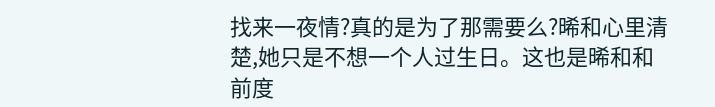找来一夜情?真的是为了那需要么?晞和心里清楚,她只是不想一个人过生日。这也是晞和和前度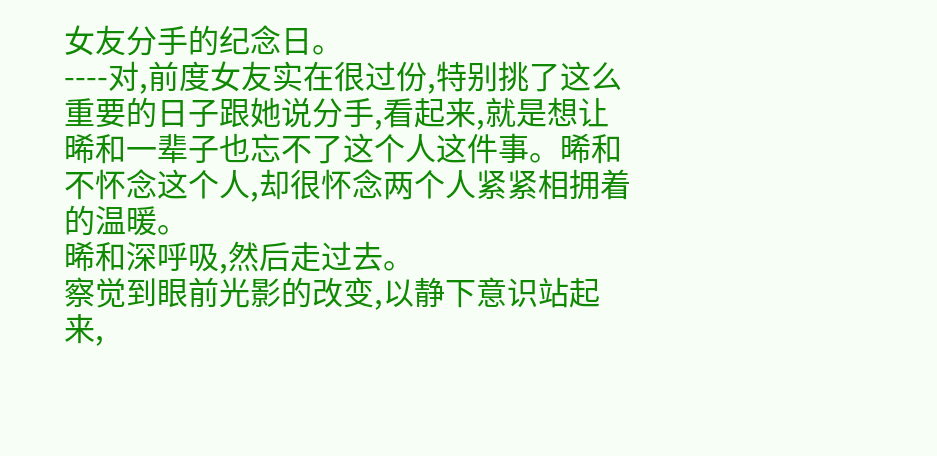女友分手的纪念日。
----对,前度女友实在很过份,特别挑了这么重要的日子跟她说分手,看起来,就是想让晞和一辈子也忘不了这个人这件事。晞和不怀念这个人,却很怀念两个人紧紧相拥着的温暖。
晞和深呼吸,然后走过去。
察觉到眼前光影的改变,以静下意识站起来,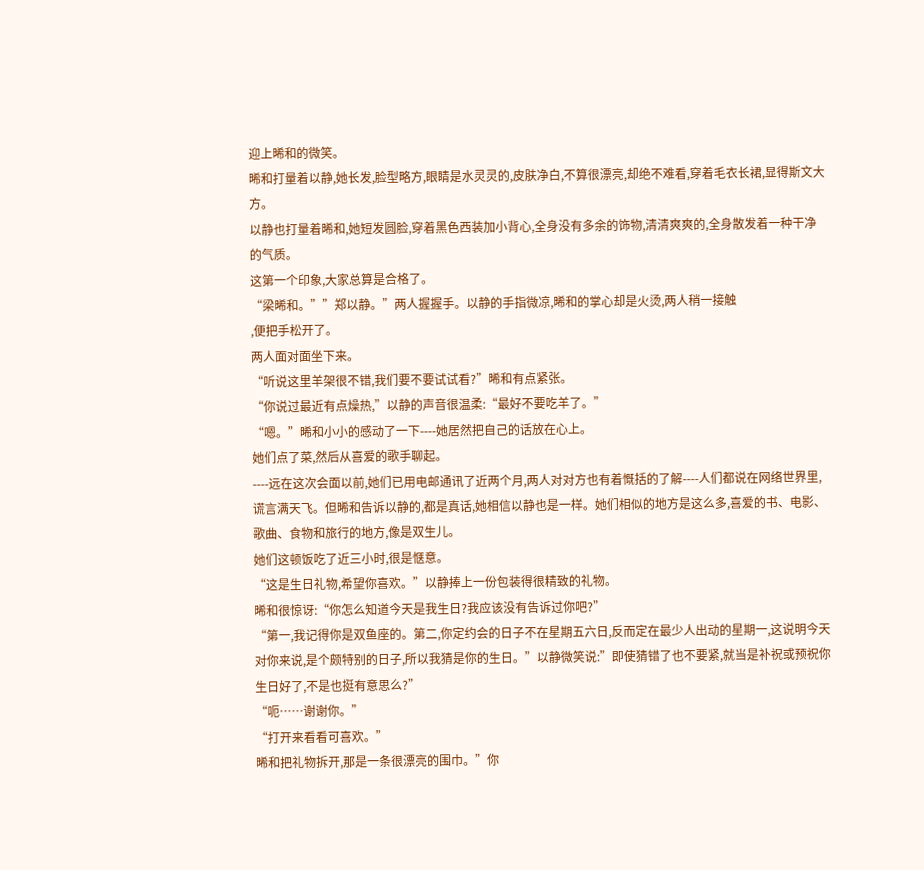迎上晞和的微笑。
晞和打量着以静,她长发,脸型略方,眼睛是水灵灵的,皮肤净白,不算很漂亮,却绝不难看,穿着毛衣长裙,显得斯文大方。
以静也打量着晞和,她短发圆脸,穿着黑色西装加小背心,全身没有多余的饰物,清清爽爽的,全身散发着一种干净的气质。
这第一个印象,大家总算是合格了。
“梁晞和。””郑以静。”两人握握手。以静的手指微凉,晞和的掌心却是火烫,两人稍一接触
,便把手松开了。
两人面对面坐下来。
“听说这里羊架很不错,我们要不要试试看?”晞和有点紧张。
“你说过最近有点燥热,”以静的声音很温柔:“最好不要吃羊了。”
“嗯。”晞和小小的感动了一下----她居然把自己的话放在心上。
她们点了菜,然后从喜爱的歌手聊起。
----远在这次会面以前,她们已用电邮通讯了近两个月,两人对对方也有着慨括的了解----人们都说在网络世界里,谎言满天飞。但晞和告诉以静的,都是真话,她相信以静也是一样。她们相似的地方是这么多,喜爱的书、电影、歌曲、食物和旅行的地方,像是双生儿。
她们这顿饭吃了近三小时,很是惬意。
“这是生日礼物,希望你喜欢。”以静捧上一份包装得很精致的礼物。
晞和很惊讶:“你怎么知道今天是我生日?我应该没有告诉过你吧?”
“第一,我记得你是双鱼座的。第二,你定约会的日子不在星期五六日,反而定在最少人出动的星期一,这说明今天对你来说,是个颇特别的日子,所以我猜是你的生日。”以静微笑说:”即使猜错了也不要紧,就当是补祝或预祝你生日好了,不是也挺有意思么?”
“呃……谢谢你。”
“打开来看看可喜欢。”
晞和把礼物拆开,那是一条很漂亮的围巾。”你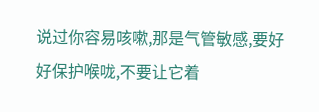说过你容易咳嗽,那是气管敏感,要好好保护喉咙,不要让它着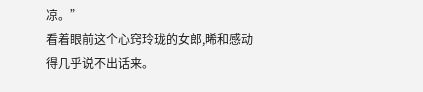凉。”
看着眼前这个心窍玲珑的女郎,晞和感动得几乎说不出话来。